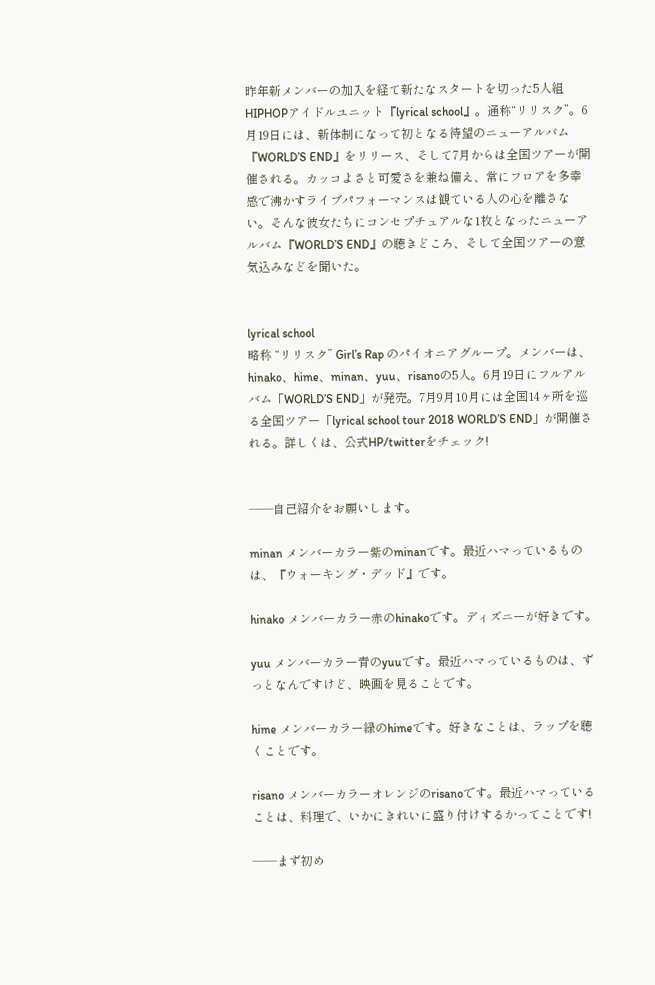昨年新メンバーの加入を経て新たなスタートを切った5人組HIPHOPアイドルユニット『lyrical school』。通称“リリスク”。6月19日には、新体制になって初となる待望のニューアルバム『WORLD’S END』をリリース、そして7月からは全国ツアーが開催される。カッコよさと可愛さを兼ね備え、常にフロアを多幸感で沸かすライブパフォーマンスは観ている人の心を離さない。そんな彼女たちにコンセプチュアルな1枚となったニューアルバム『WORLD’S END』の聴きどころ、そして全国ツアーの意気込みなどを聞いた。


lyrical school
略称 “リリスク” Girl’s Rap のパイオニアグループ。メンバーは、hinako、hime、minan、yuu、risanoの5人。6月19日にフルアルバム「WORLD’S END」が発売。7月9月10月には全国14ヶ所を巡る全国ツアー「lyrical school tour 2018 WORLD’S END」が開催される。詳しくは、公式HP/twitterをチェック!


――自己紹介をお願いします。

minan メンバーカラー紫のminanです。最近ハマっているものは、『ウォーキング・デッド』です。

hinako メンバーカラー赤のhinakoです。ディズニーが好きです。

yuu メンバーカラー青のyuuです。最近ハマっているものは、ずっとなんですけど、映画を見ることです。

hime メンバーカラー緑のhimeです。好きなことは、ラップを聴くことです。

risano メンバーカラーオレンジのrisanoです。最近ハマっていることは、料理で、いかにきれいに盛り付けするかってことです!

――まず初め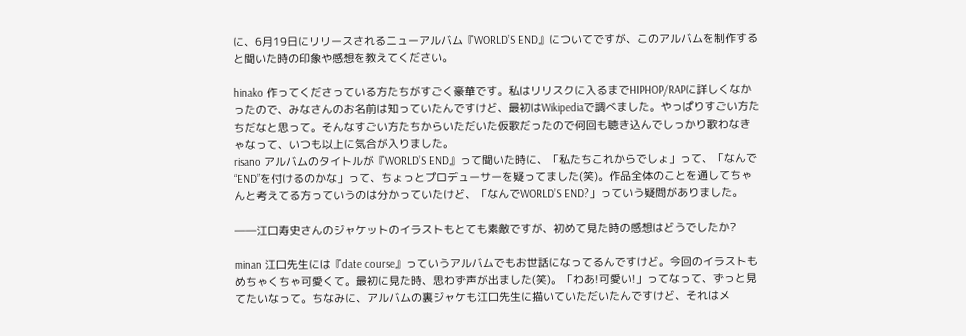に、6月19日にリリースされるニューアルバム『WORLD’S END』についてですが、このアルバムを制作すると聞いた時の印象や感想を教えてください。

hinako 作ってくださっている方たちがすごく豪華です。私はリリスクに入るまでHIPHOP/RAPに詳しくなかったので、みなさんのお名前は知っていたんですけど、最初はWikipediaで調べました。やっぱりすごい方たちだなと思って。そんなすごい方たちからいただいた仮歌だったので何回も聴き込んでしっかり歌わなきゃなって、いつも以上に気合が入りました。
risano アルバムのタイトルが『WORLD’S END』って聞いた時に、「私たちこれからでしょ」って、「なんで“END”を付けるのかな」って、ちょっとプロデューサーを疑ってました(笑)。作品全体のことを通してちゃんと考えてる方っていうのは分かっていたけど、「なんでWORLD’S END?」っていう疑問がありました。

――江口寿史さんのジャケットのイラストもとても素敵ですが、初めて見た時の感想はどうでしたか?

minan 江口先生には『date course』っていうアルバムでもお世話になってるんですけど。今回のイラストもめちゃくちゃ可愛くて。最初に見た時、思わず声が出ました(笑)。「わあ!可愛い!」ってなって、ずっと見てたいなって。ちなみに、アルバムの裏ジャケも江口先生に描いていただいたんですけど、それはメ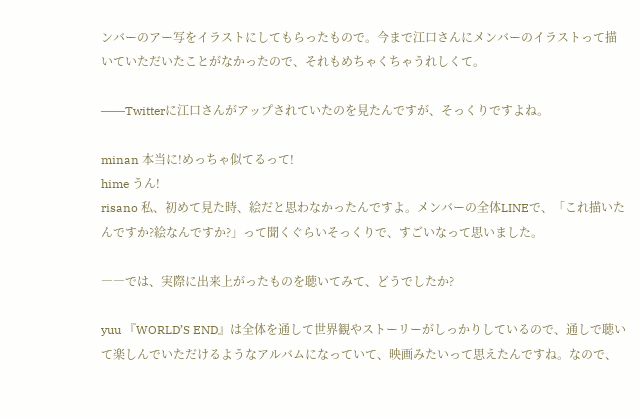ンバーのアー写をイラストにしてもらったもので。今まで江口さんにメンバーのイラストって描いていただいたことがなかったので、それもめちゃくちゃうれしくて。

――Twitterに江口さんがアップされていたのを見たんですが、そっくりですよね。

minan 本当に!めっちゃ似てるって!
hime うん!
risano 私、初めて見た時、絵だと思わなかったんですよ。メンバーの全体LINEで、「これ描いたんですか?絵なんですか?」って聞くぐらいそっくりで、すごいなって思いました。

――では、実際に出来上がったものを聴いてみて、どうでしたか?

yuu 『WORLD’S END』は全体を通して世界観やストーリーがしっかりしているので、通しで聴いて楽しんでいただけるようなアルバムになっていて、映画みたいって思えたんですね。なので、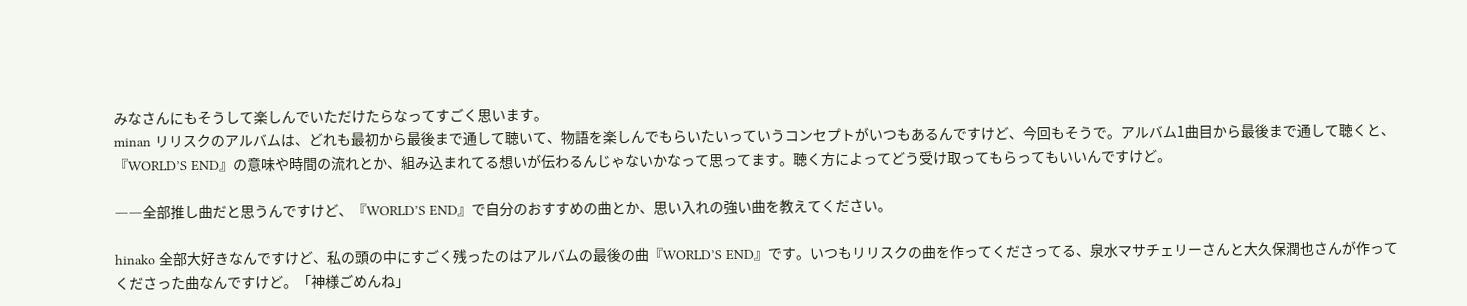みなさんにもそうして楽しんでいただけたらなってすごく思います。
minan リリスクのアルバムは、どれも最初から最後まで通して聴いて、物語を楽しんでもらいたいっていうコンセプトがいつもあるんですけど、今回もそうで。アルバム1曲目から最後まで通して聴くと、『WORLD’S END』の意味や時間の流れとか、組み込まれてる想いが伝わるんじゃないかなって思ってます。聴く方によってどう受け取ってもらってもいいんですけど。

――全部推し曲だと思うんですけど、『WORLD’S END』で自分のおすすめの曲とか、思い入れの強い曲を教えてください。

hinako 全部大好きなんですけど、私の頭の中にすごく残ったのはアルバムの最後の曲『WORLD’S END』です。いつもリリスクの曲を作ってくださってる、泉水マサチェリーさんと大久保潤也さんが作ってくださった曲なんですけど。「神様ごめんね」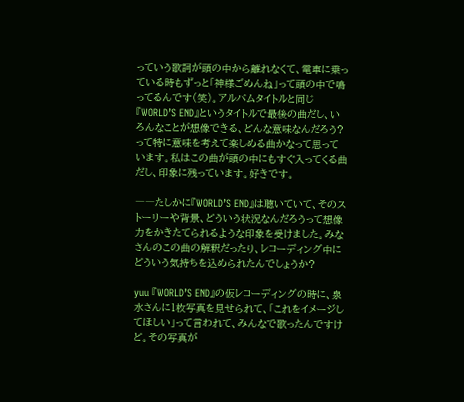っていう歌詞が頭の中から離れなくて、電車に乗っている時もずっと「神様ごめんね」って頭の中で鳴ってるんです(笑)。アルバムタイトルと同じ『WORLD’S END』というタイトルで最後の曲だし、いろんなことが想像できる、どんな意味なんだろう?って特に意味を考えて楽しめる曲かなって思っています。私はこの曲が頭の中にもすぐ入ってくる曲だし、印象に残っています。好きです。

――たしかに『WORLD’S END』は聴いていて、そのストーリーや背景、どういう状況なんだろうって想像力をかきたてられるような印象を受けました。みなさんのこの曲の解釈だったり、レコーディング中にどういう気持ちを込められたんでしょうか?

yuu 『WORLD’S END』の仮レコーディングの時に、泉水さんに1枚写真を見せられて、「これをイメージしてほしい」って言われて、みんなで歌ったんですけど。その写真が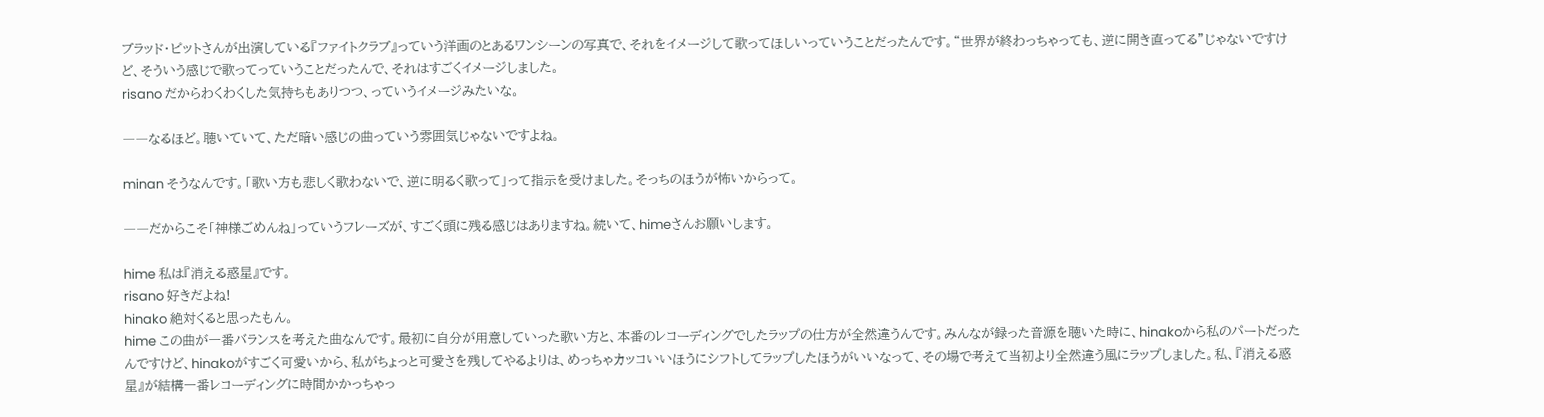ブラッド・ピットさんが出演している『ファイトクラブ』っていう洋画のとあるワンシーンの写真で、それをイメージして歌ってほしいっていうことだったんです。“世界が終わっちゃっても、逆に開き直ってる”じゃないですけど、そういう感じで歌ってっていうことだったんで、それはすごくイメージしました。
risano だからわくわくした気持ちもありつつ、っていうイメージみたいな。

――なるほど。聴いていて、ただ暗い感じの曲っていう雰囲気じゃないですよね。

minan そうなんです。「歌い方も悲しく歌わないで、逆に明るく歌って」って指示を受けました。そっちのほうが怖いからって。

――だからこそ「神様ごめんね」っていうフレーズが、すごく頭に残る感じはありますね。続いて、himeさんお願いします。

hime 私は『消える惑星』です。
risano 好きだよね!
hinako 絶対くると思ったもん。
hime この曲が一番バランスを考えた曲なんです。最初に自分が用意していった歌い方と、本番のレコーディングでしたラップの仕方が全然違うんです。みんなが録った音源を聴いた時に、hinakoから私のパートだったんですけど、hinakoがすごく可愛いから、私がちょっと可愛さを残してやるよりは、めっちゃカッコいいほうにシフトしてラップしたほうがいいなって、その場で考えて当初より全然違う風にラップしました。私、『消える惑星』が結構一番レコーディングに時間かかっちゃっ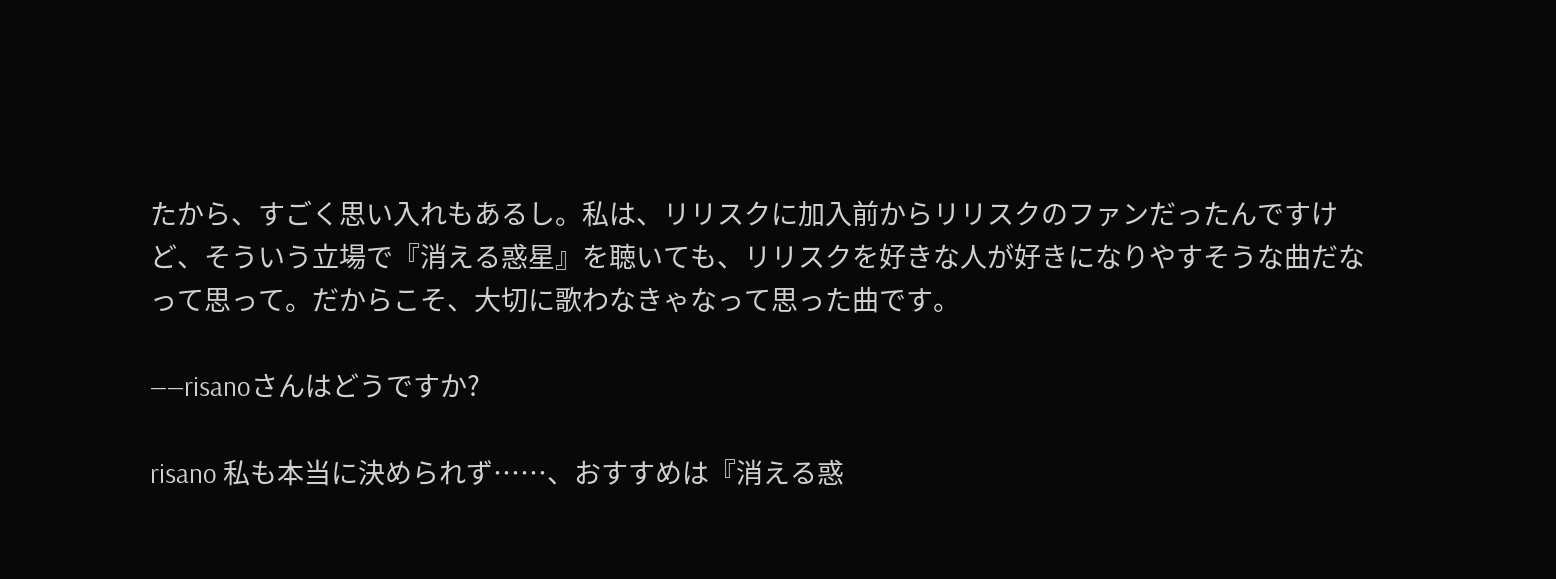たから、すごく思い入れもあるし。私は、リリスクに加入前からリリスクのファンだったんですけど、そういう立場で『消える惑星』を聴いても、リリスクを好きな人が好きになりやすそうな曲だなって思って。だからこそ、大切に歌わなきゃなって思った曲です。

――risanoさんはどうですか?

risano 私も本当に決められず……、おすすめは『消える惑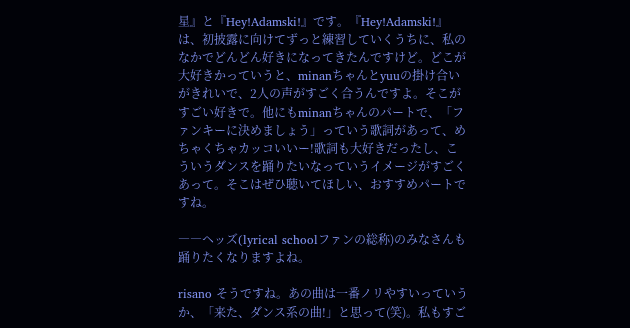星』と『Hey!Adamski!』です。『Hey!Adamski!』は、初披露に向けてずっと練習していくうちに、私のなかでどんどん好きになってきたんですけど。どこが大好きかっていうと、minanちゃんとyuuの掛け合いがきれいで、2人の声がすごく合うんですよ。そこがすごい好きで。他にもminanちゃんのパートで、「ファンキーに決めましょう」っていう歌詞があって、めちゃくちゃカッコいいー!歌詞も大好きだったし、こういうダンスを踊りたいなっていうイメージがすごくあって。そこはぜひ聴いてほしい、おすすめパートですね。

――ヘッズ(lyrical schoolファンの総称)のみなさんも踊りたくなりますよね。

risano そうですね。あの曲は一番ノリやすいっていうか、「来た、ダンス系の曲!」と思って(笑)。私もすご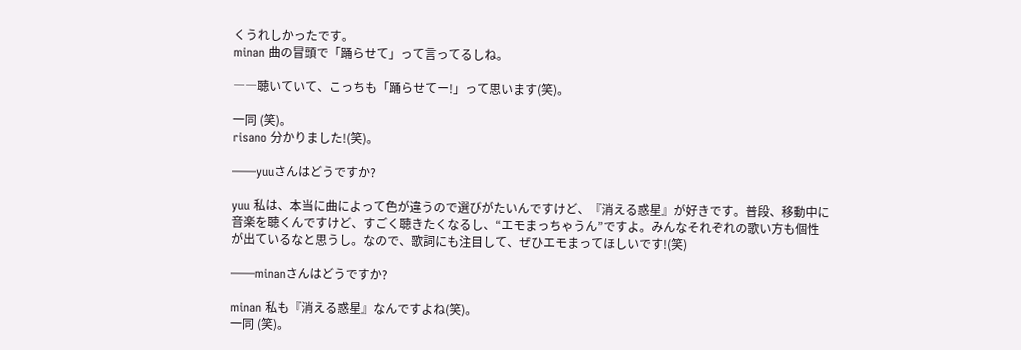くうれしかったです。
minan 曲の冒頭で「踊らせて」って言ってるしね。

――聴いていて、こっちも「踊らせてー!」って思います(笑)。

一同 (笑)。
risano 分かりました!(笑)。

――yuuさんはどうですか?

yuu 私は、本当に曲によって色が違うので選びがたいんですけど、『消える惑星』が好きです。普段、移動中に音楽を聴くんですけど、すごく聴きたくなるし、“エモまっちゃうん”ですよ。みんなそれぞれの歌い方も個性が出ているなと思うし。なので、歌詞にも注目して、ぜひエモまってほしいです!(笑)

――minanさんはどうですか?

minan 私も『消える惑星』なんですよね(笑)。
一同 (笑)。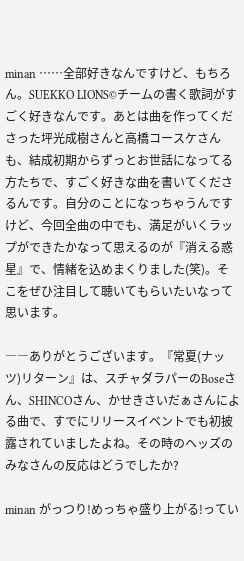minan ……全部好きなんですけど、もちろん。SUEKKO LIONS©チームの書く歌詞がすごく好きなんです。あとは曲を作ってくださった坪光成樹さんと高橋コースケさんも、結成初期からずっとお世話になってる方たちで、すごく好きな曲を書いてくださるんです。自分のことになっちゃうんですけど、今回全曲の中でも、満足がいくラップができたかなって思えるのが『消える惑星』で、情緒を込めまくりました(笑)。そこをぜひ注目して聴いてもらいたいなって思います。

――ありがとうございます。『常夏(ナッツ)リターン』は、スチャダラパーのBoseさん、SHINCOさん、かせきさいだぁさんによる曲で、すでにリリースイベントでも初披露されていましたよね。その時のヘッズのみなさんの反応はどうでしたか?

minan がっつり!めっちゃ盛り上がる!ってい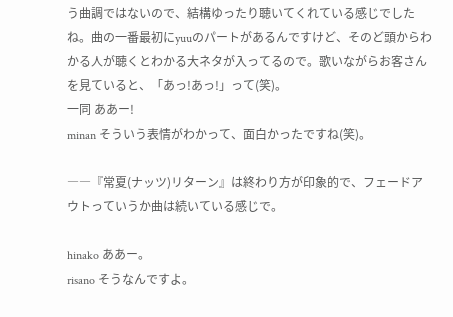う曲調ではないので、結構ゆったり聴いてくれている感じでしたね。曲の一番最初にyuuのパートがあるんですけど、そのど頭からわかる人が聴くとわかる大ネタが入ってるので。歌いながらお客さんを見ていると、「あっ!あっ!」って(笑)。
一同 ああー!
minan そういう表情がわかって、面白かったですね(笑)。

――『常夏(ナッツ)リターン』は終わり方が印象的で、フェードアウトっていうか曲は続いている感じで。

hinako ああー。
risano そうなんですよ。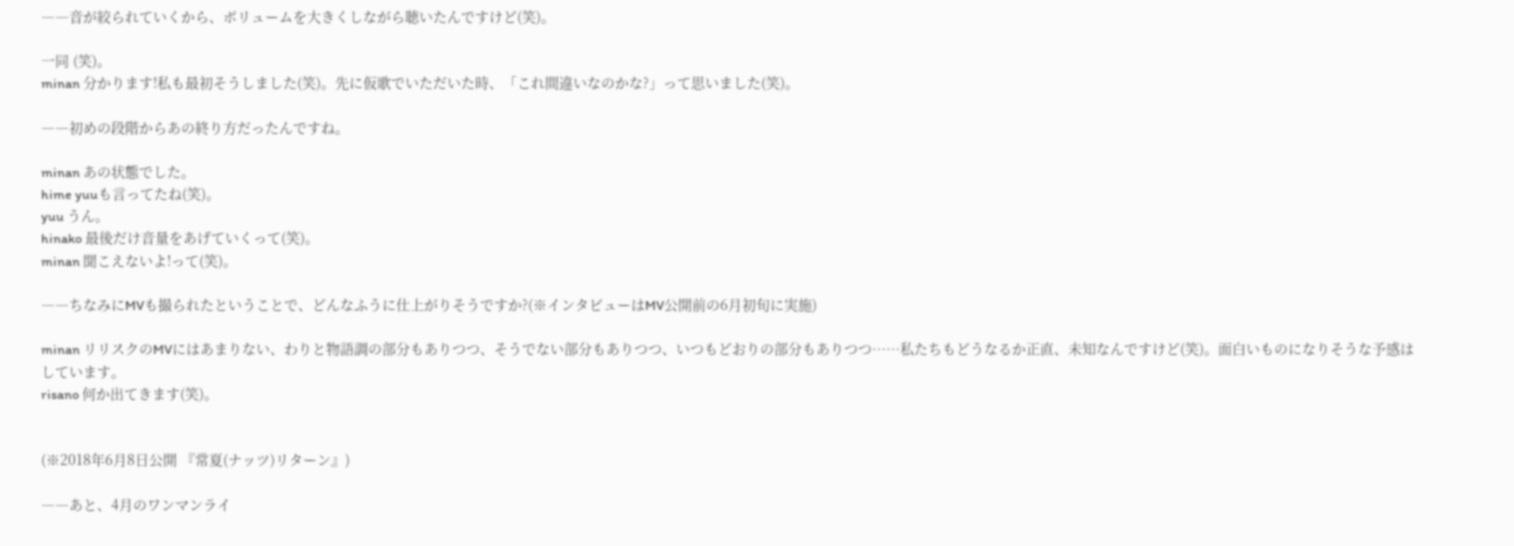――音が絞られていくから、ボリュームを大きくしながら聴いたんですけど(笑)。

一同 (笑)。
minan 分かります!私も最初そうしました(笑)。先に仮歌でいただいた時、「これ間違いなのかな?」って思いました(笑)。

――初めの段階からあの終り方だったんですね。

minan あの状態でした。
hime yuuも言ってたね(笑)。
yuu うん。
hinako 最後だけ音量をあげていくって(笑)。
minan 聞こえないよ!って(笑)。

――ちなみにMVも撮られたということで、どんなふうに仕上がりそうですか?(※インタビューはMV公開前の6月初旬に実施)

minan リリスクのMVにはあまりない、わりと物語調の部分もありつつ、そうでない部分もありつつ、いつもどおりの部分もありつつ……私たちもどうなるか正直、未知なんですけど(笑)。面白いものになりそうな予感はしています。
risano 何か出てきます(笑)。


(※2018年6月8日公開 『常夏(ナッツ)リターン』)

――あと、4月のワンマンライ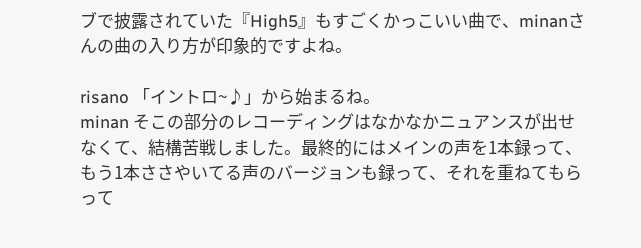ブで披露されていた『High5』もすごくかっこいい曲で、minanさんの曲の入り方が印象的ですよね。

risano 「イントロ~♪」から始まるね。
minan そこの部分のレコーディングはなかなかニュアンスが出せなくて、結構苦戦しました。最終的にはメインの声を1本録って、もう1本ささやいてる声のバージョンも録って、それを重ねてもらって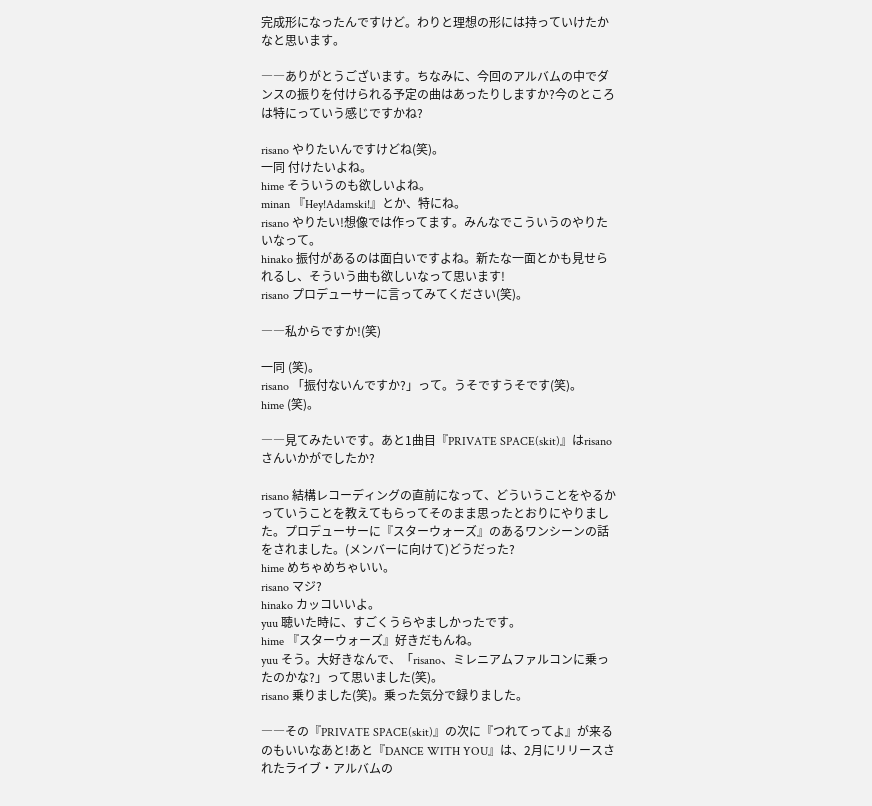完成形になったんですけど。わりと理想の形には持っていけたかなと思います。

――ありがとうございます。ちなみに、今回のアルバムの中でダンスの振りを付けられる予定の曲はあったりしますか?今のところは特にっていう感じですかね?

risano やりたいんですけどね(笑)。
一同 付けたいよね。
hime そういうのも欲しいよね。
minan 『Hey!Adamski!』とか、特にね。
risano やりたい!想像では作ってます。みんなでこういうのやりたいなって。
hinako 振付があるのは面白いですよね。新たな一面とかも見せられるし、そういう曲も欲しいなって思います!
risano プロデューサーに言ってみてください(笑)。

――私からですか!(笑)

一同 (笑)。
risano 「振付ないんですか?」って。うそですうそです(笑)。
hime (笑)。

――見てみたいです。あと1曲目『PRIVATE SPACE(skit)』はrisanoさんいかがでしたか?

risano 結構レコーディングの直前になって、どういうことをやるかっていうことを教えてもらってそのまま思ったとおりにやりました。プロデューサーに『スターウォーズ』のあるワンシーンの話をされました。(メンバーに向けて)どうだった?
hime めちゃめちゃいい。
risano マジ?
hinako カッコいいよ。
yuu 聴いた時に、すごくうらやましかったです。
hime 『スターウォーズ』好きだもんね。
yuu そう。大好きなんで、「risano、ミレニアムファルコンに乗ったのかな?」って思いました(笑)。
risano 乗りました(笑)。乗った気分で録りました。

――その『PRIVATE SPACE(skit)』の次に『つれてってよ』が来るのもいいなあと!あと『DANCE WITH YOU』は、2月にリリースされたライブ・アルバムの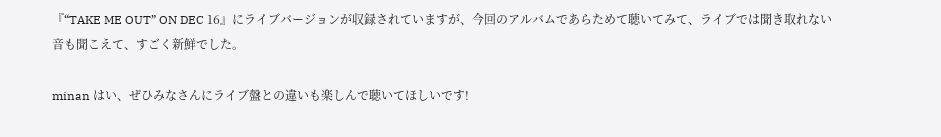『“TAKE ME OUT” ON DEC 16』にライブバージョンが収録されていますが、今回のアルバムであらためて聴いてみて、ライブでは聞き取れない音も聞こえて、すごく新鮮でした。

minan はい、ぜひみなさんにライブ盤との違いも楽しんで聴いてほしいです!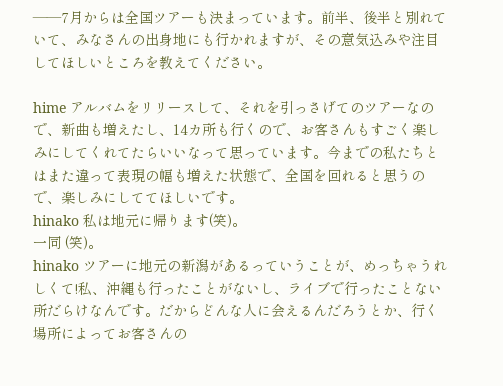――7月からは全国ツアーも決まっています。前半、後半と別れていて、みなさんの出身地にも行かれますが、その意気込みや注目してほしいところを教えてください。

hime アルバムをリリースして、それを引っさげてのツアーなので、新曲も増えたし、14カ所も行くので、お客さんもすごく楽しみにしてくれてたらいいなって思っています。今までの私たちとはまた違って表現の幅も増えた状態で、全国を回れると思うので、楽しみにしててほしいです。
hinako 私は地元に帰ります(笑)。
一同 (笑)。
hinako ツアーに地元の新潟があるっていうことが、めっちゃうれしくて!私、沖縄も行ったことがないし、ライブで行ったことない所だらけなんです。だからどんな人に会えるんだろうとか、行く場所によってお客さんの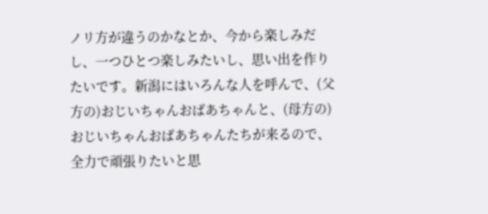ノリ方が違うのかなとか、今から楽しみだし、一つひとつ楽しみたいし、思い出を作りたいです。新潟にはいろんな人を呼んで、(父方の)おじいちゃんおばあちゃんと、(母方の)おじいちゃんおばあちゃんたちが来るので、全力で頑張りたいと思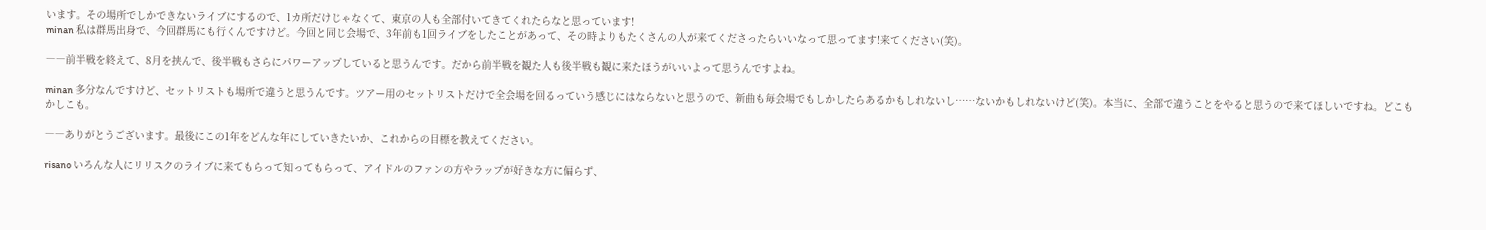います。その場所でしかできないライブにするので、1カ所だけじゃなくて、東京の人も全部付いてきてくれたらなと思っています!
minan 私は群馬出身で、今回群馬にも行くんですけど。今回と同じ会場で、3年前も1回ライブをしたことがあって、その時よりもたくさんの人が来てくださったらいいなって思ってます!来てください(笑)。

――前半戦を終えて、8月を挟んで、後半戦もさらにパワーアップしていると思うんです。だから前半戦を観た人も後半戦も観に来たほうがいいよって思うんですよね。

minan 多分なんですけど、セットリストも場所で違うと思うんです。ツアー用のセットリストだけで全会場を回るっていう感じにはならないと思うので、新曲も毎会場でもしかしたらあるかもしれないし……ないかもしれないけど(笑)。本当に、全部で違うことをやると思うので来てほしいですね。どこもかしこも。

――ありがとうございます。最後にこの1年をどんな年にしていきたいか、これからの目標を教えてください。

risano いろんな人にリリスクのライブに来てもらって知ってもらって、アイドルのファンの方やラップが好きな方に偏らず、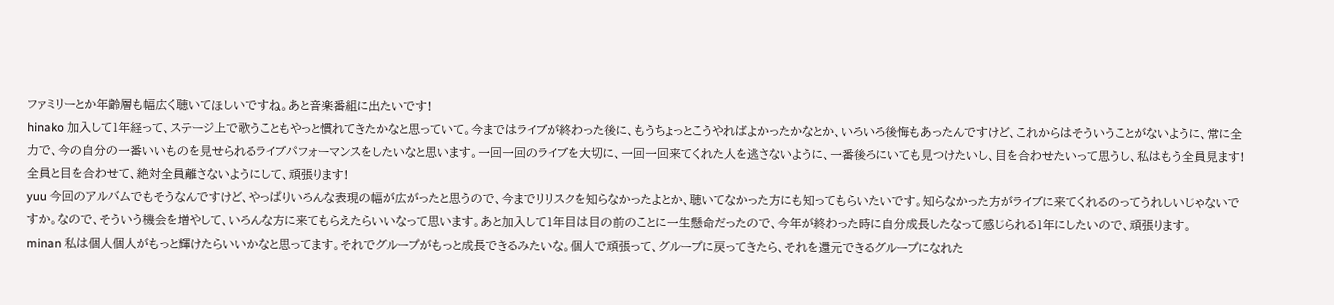ファミリーとか年齢層も幅広く聴いてほしいですね。あと音楽番組に出たいです!
hinako 加入して1年経って、ステージ上で歌うこともやっと慣れてきたかなと思っていて。今まではライブが終わった後に、もうちょっとこうやればよかったかなとか、いろいろ後悔もあったんですけど、これからはそういうことがないように、常に全力で、今の自分の一番いいものを見せられるライブパフォーマンスをしたいなと思います。一回一回のライブを大切に、一回一回来てくれた人を逃さないように、一番後ろにいても見つけたいし、目を合わせたいって思うし、私はもう全員見ます!全員と目を合わせて、絶対全員離さないようにして、頑張ります!
yuu 今回のアルバムでもそうなんですけど、やっぱりいろんな表現の幅が広がったと思うので、今までリリスクを知らなかったよとか、聴いてなかった方にも知ってもらいたいです。知らなかった方がライブに来てくれるのってうれしいじゃないですか。なので、そういう機会を増やして、いろんな方に来てもらえたらいいなって思います。あと加入して1年目は目の前のことに一生懸命だったので、今年が終わった時に自分成長したなって感じられる1年にしたいので、頑張ります。
minan 私は個人個人がもっと輝けたらいいかなと思ってます。それでグループがもっと成長できるみたいな。個人で頑張って、グループに戻ってきたら、それを還元できるグループになれた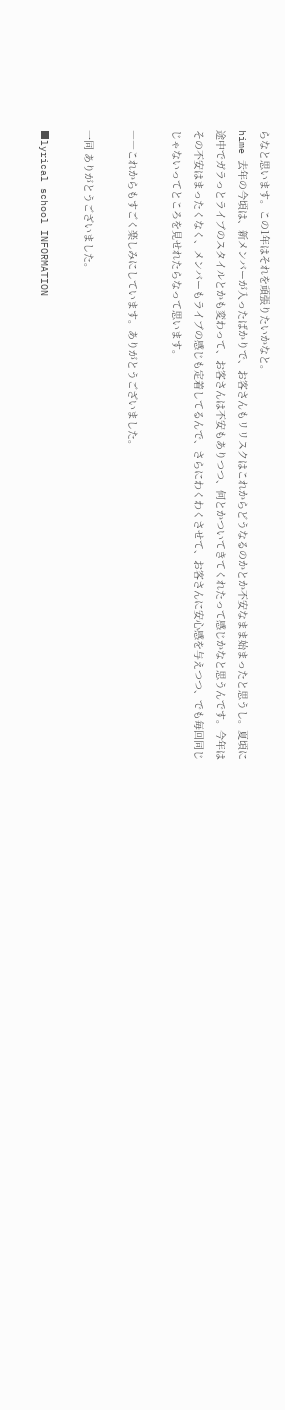らなと思います。この1年はそれを頑張りたいかなと。
hime 去年の今頃は、新メンバーが入ったばかりで、お客さんもリリスクはこれからどうなるのかとか不安なまま始まったと思うし。夏頃に途中でガラっとライブのスタイルとかも変わって、お客さんは不安もありつつ、何とかついてきてくれたって感じかなと思うんです。今年はその不安はまったくなく、メンバーもライブの感じも定着してるんで、さらにわくわくさせて、お客さんに安心感を与えつつ、でも毎回同じじゃないってところを見せれたらなって思います。

――これからもすごく楽しみにしています。ありがとうございました。

一同 ありがとうございました。

■lyrical school INFORMATION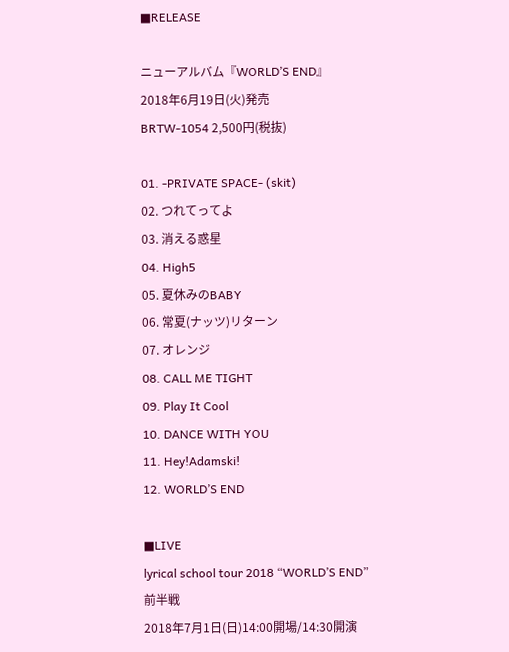■RELEASE

ニューアルバム『WORLD’S END』
2018年6月19日(火)発売
BRTW-1054 2,500円(税抜)

01. -PRIVATE SPACE- (skit)
02. つれてってよ
03. 消える惑星
04. High5
05. 夏休みのBABY
06. 常夏(ナッツ)リターン
07. オレンジ
08. CALL ME TIGHT
09. Play It Cool
10. DANCE WITH YOU
11. Hey!Adamski!
12. WORLD’S END

■LIVE
lyrical school tour 2018 “WORLD’S END”
前半戦
2018年7月1日(日)14:00開場/14:30開演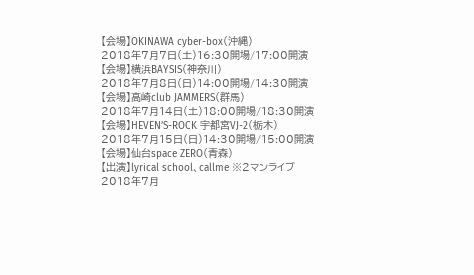【会場】OKINAWA cyber-box(沖縄)
2018年7月7日(土)16:30開場/17:00開演
【会場】横浜BAYSIS(神奈川)
2018年7月8日(日)14:00開場/14:30開演
【会場】高崎club JAMMERS(群馬)
2018年7月14日(土)18:00開場/18:30開演
【会場】HEVEN’S-ROCK 宇都宮VJ-2(栃木)
2018年7月15日(日)14:30開場/15:00開演
【会場】仙台space ZERO(青森)
【出演】lyrical school、callme ※2マンライブ
2018年7月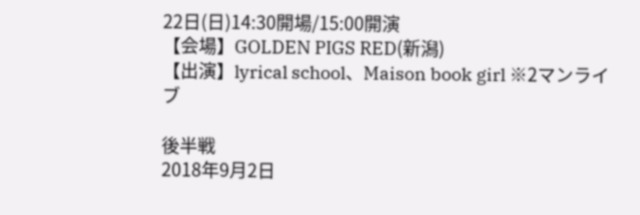22日(日)14:30開場/15:00開演
【会場】GOLDEN PIGS RED(新潟)
【出演】lyrical school、Maison book girl ※2マンライブ

後半戦
2018年9月2日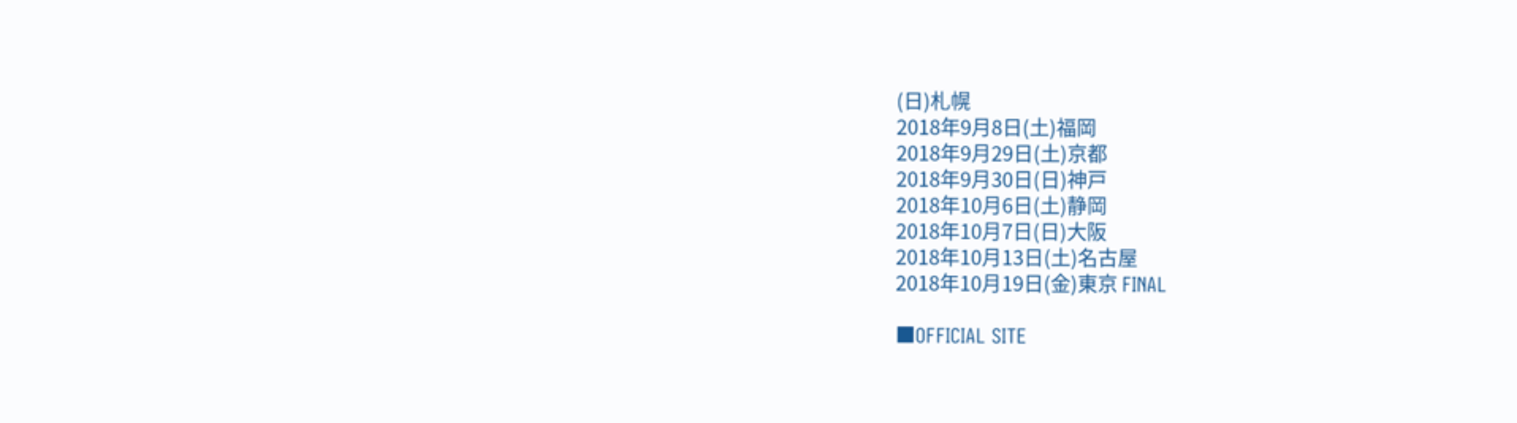(日)札幌
2018年9月8日(土)福岡
2018年9月29日(土)京都
2018年9月30日(日)神戸
2018年10月6日(土)静岡
2018年10月7日(日)大阪
2018年10月13日(土)名古屋
2018年10月19日(金)東京 FINAL

■OFFICIAL SITE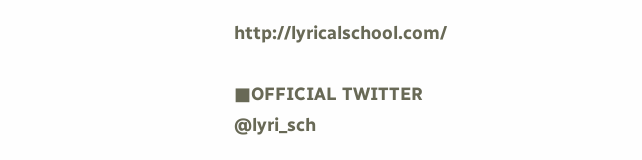http://lyricalschool.com/

■OFFICIAL TWITTER
@lyri_sch